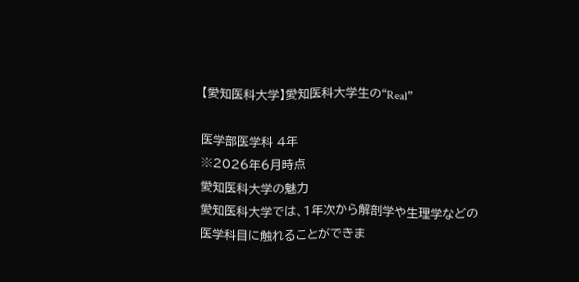【愛知医科大学】愛知医科大学生の“Real”

医学部医学科 4年
※2026年6月時点
愛知医科大学の魅力
愛知医科大学では、1年次から解剖学や生理学などの医学科目に触れることができま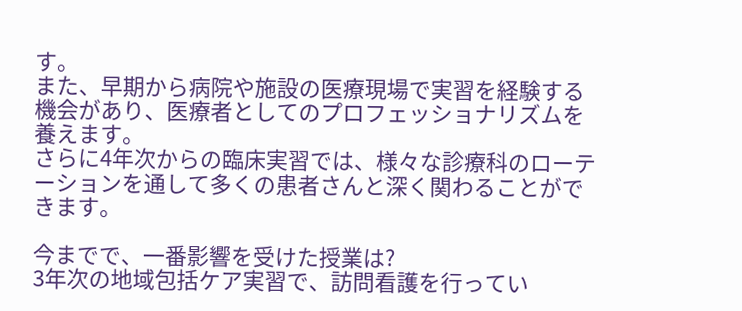す。
また、早期から病院や施設の医療現場で実習を経験する機会があり、医療者としてのプロフェッショナリズムを養えます。
さらに4年次からの臨床実習では、様々な診療科のローテーションを通して多くの患者さんと深く関わることができます。

今までで、一番影響を受けた授業は?
3年次の地域包括ケア実習で、訪問看護を行ってい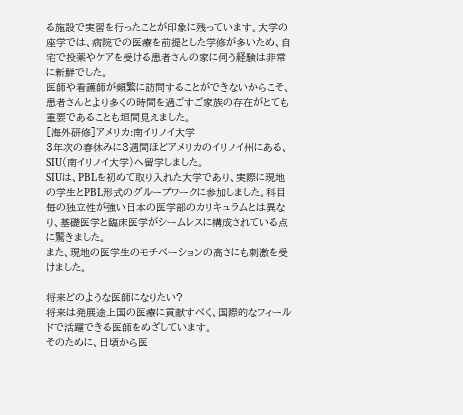る施設で実習を行ったことが印象に残っています。大学の座学では、病院での医療を前提とした学修が多いため、自宅で投薬やケアを受ける患者さんの家に伺う経験は非常に新鮮でした。
医師や看護師が頻繁に訪問することができないからこそ、患者さんとより多くの時間を過ごすご家族の存在がとても重要であることも垣間見えました。
[海外研修]アメリカ:南イリノイ大学
3年次の春休みに3週間ほどアメリカのイリノイ州にある、SIU(南イリノイ大学)へ留学しました。
SIUは、PBLを初めて取り入れた大学であり、実際に現地の学生とPBL形式のグループワークに参加しました。科目毎の独立性が強い日本の医学部のカリキュラムとは異なり、基礎医学と臨床医学がシームレスに構成されている点に驚きました。
また、現地の医学生のモチベーションの高さにも刺激を受けました。

将来どのような医師になりたい?
将来は発展途上国の医療に貢献すべく、国際的なフィールドで活躍できる医師をめざしています。
そのために、日頃から医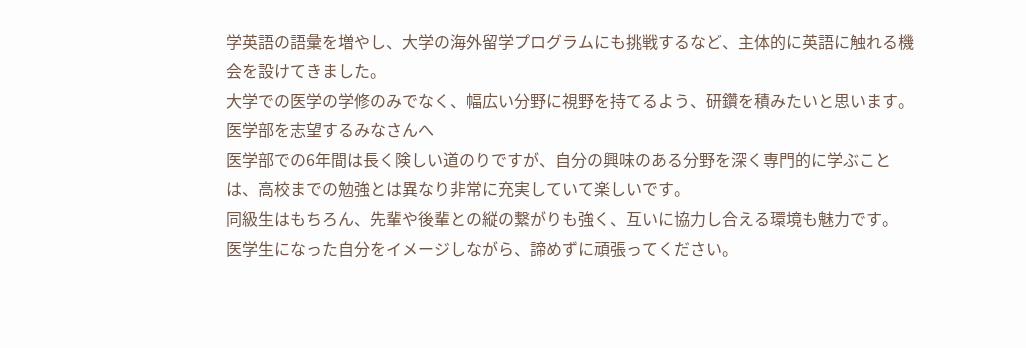学英語の語彙を増やし、大学の海外留学プログラムにも挑戦するなど、主体的に英語に触れる機会を設けてきました。
大学での医学の学修のみでなく、幅広い分野に視野を持てるよう、研鑽を積みたいと思います。
医学部を志望するみなさんへ
医学部での6年間は長く険しい道のりですが、自分の興味のある分野を深く専門的に学ぶことは、高校までの勉強とは異なり非常に充実していて楽しいです。
同級生はもちろん、先輩や後輩との縦の繋がりも強く、互いに協力し合える環境も魅力です。
医学生になった自分をイメージしながら、諦めずに頑張ってください。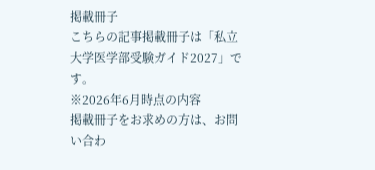掲載冊子
こちらの記事掲載冊子は「私立大学医学部受験ガイド2027」です。
※2026年6月時点の内容
掲載冊子をお求めの方は、お問い合わ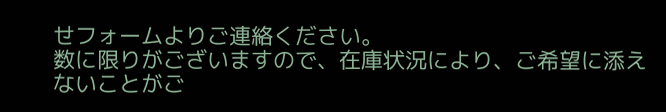せフォームよりご連絡ください。
数に限りがございますので、在庫状況により、ご希望に添えないことがご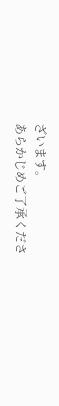ざいます。
あらかじめご了承くださ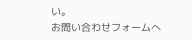い。
お問い合わせフォームへ